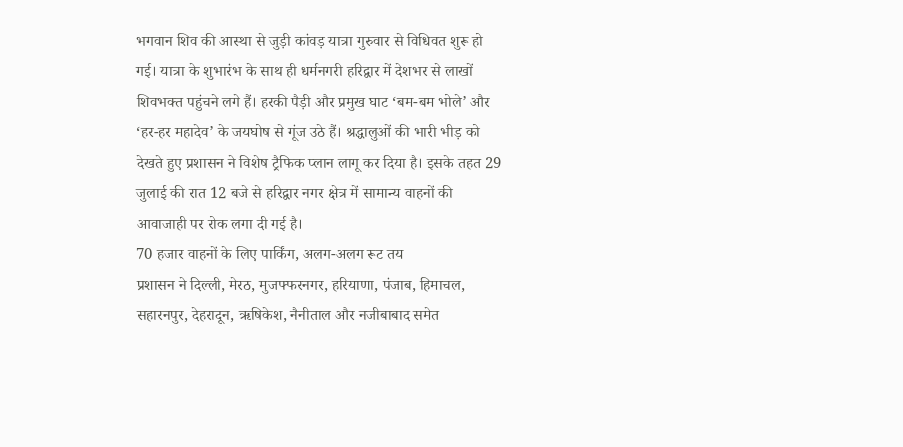भगवान शिव की आस्था से जुड़ी कांवड़ यात्रा गुरुवार से विधिवत शुरू हो गई। यात्रा के शुभारंभ के साथ ही धर्मनगरी हरिद्वार में देशभर से लाखों शिवभक्त पहुंचने लगे हैं। हरकी पैड़ी और प्रमुख घाट ‘बम-बम भोले’ और ‘हर-हर महादेव’ के जयघोष से गूंज उठे हैं। श्रद्धालुओं की भारी भीड़ को देखते हुए प्रशासन ने विशेष ट्रैफिक प्लान लागू कर दिया है। इसके तहत 29 जुलाई की रात 12 बजे से हरिद्वार नगर क्षेत्र में सामान्य वाहनों की आवाजाही पर रोक लगा दी गई है।
70 हजार वाहनों के लिए पार्किंग, अलग-अलग रूट तय
प्रशासन ने दिल्ली, मेरठ, मुजफ्फरनगर, हरियाणा, पंजाब, हिमाचल, सहारनपुर, देहरादून, ऋषिकेश, नैनीताल और नजीबाबाद समेत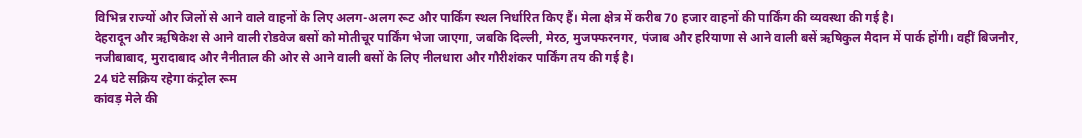विभिन्न राज्यों और जिलों से आने वाले वाहनों के लिए अलग-अलग रूट और पार्किंग स्थल निर्धारित किए हैं। मेला क्षेत्र में करीब 70 हजार वाहनों की पार्किंग की व्यवस्था की गई है।
देहरादून और ऋषिकेश से आने वाली रोडवेज बसों को मोतीचूर पार्किंग भेजा जाएगा, जबकि दिल्ली, मेरठ, मुजफ्फरनगर, पंजाब और हरियाणा से आने वाली बसें ऋषिकुल मैदान में पार्क होंगी। वहीं बिजनौर, नजीबाबाद, मुरादाबाद और नैनीताल की ओर से आने वाली बसों के लिए नीलधारा और गौरीशंकर पार्किंग तय की गई है।
24 घंटे सक्रिय रहेगा कंट्रोल रूम
कांवड़ मेले की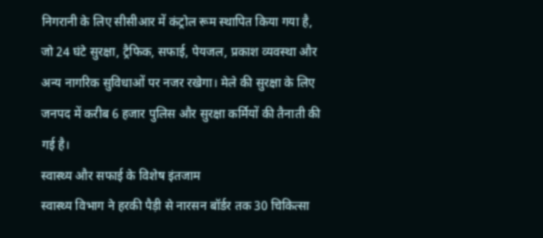निगरानी के लिए सीसीआर में कंट्रोल रूम स्थापित किया गया है, जो 24 घंटे सुरक्षा, ट्रैफिक, सफाई, पेयजल, प्रकाश व्यवस्था और अन्य नागरिक सुविधाओं पर नजर रखेगा। मेले की सुरक्षा के लिए जनपद में करीब 6 हजार पुलिस और सुरक्षा कर्मियों की तैनाती की गई है।
स्वास्थ्य और सफाई के विशेष इंतजाम
स्वास्थ्य विभाग ने हरकी पैड़ी से नारसन बॉर्डर तक 30 चिकित्सा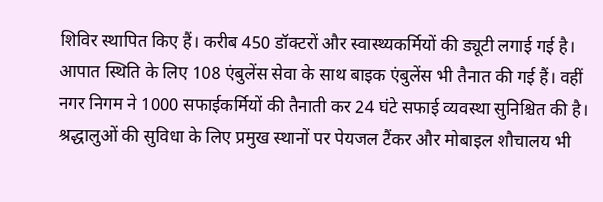शिविर स्थापित किए हैं। करीब 450 डॉक्टरों और स्वास्थ्यकर्मियों की ड्यूटी लगाई गई है। आपात स्थिति के लिए 108 एंबुलेंस सेवा के साथ बाइक एंबुलेंस भी तैनात की गई हैं। वहीं नगर निगम ने 1000 सफाईकर्मियों की तैनाती कर 24 घंटे सफाई व्यवस्था सुनिश्चित की है। श्रद्धालुओं की सुविधा के लिए प्रमुख स्थानों पर पेयजल टैंकर और मोबाइल शौचालय भी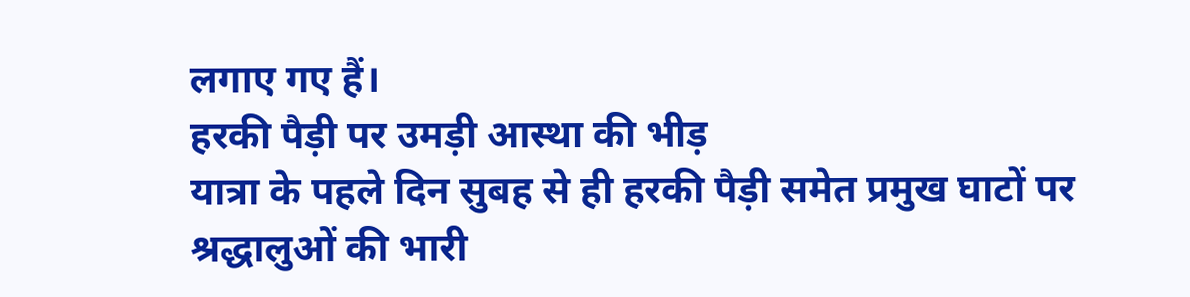लगाए गए हैं।
हरकी पैड़ी पर उमड़ी आस्था की भीड़
यात्रा के पहले दिन सुबह से ही हरकी पैड़ी समेत प्रमुख घाटों पर श्रद्धालुओं की भारी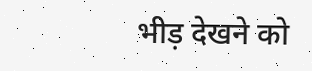भीड़ देखने को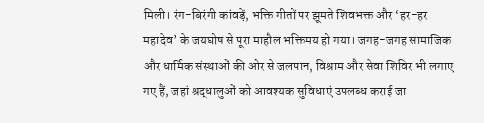मिली। रंग-बिरंगी कांवड़ें, भक्ति गीतों पर झूमते शिवभक्त और ‘हर-हर महादेव’ के जयघोष से पूरा माहौल भक्तिमय हो गया। जगह-जगह सामाजिक और धार्मिक संस्थाओं की ओर से जलपान, विश्राम और सेवा शिविर भी लगाए गए हैं, जहां श्रद्धालुओं को आवश्यक सुविधाएं उपलब्ध कराई जा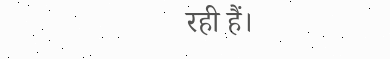रही हैं।